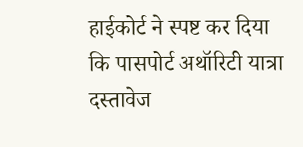हाईकोर्ट ने स्पष्ट कर दिया कि पासपोर्ट अथॉरिटी यात्रा दस्तावेज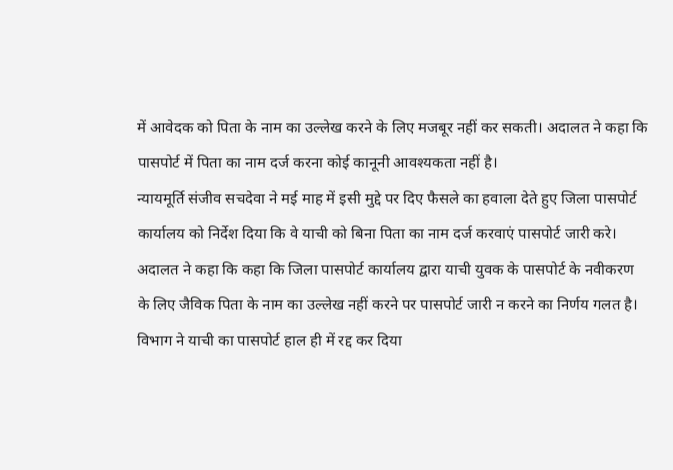में आवेदक को पिता के नाम का उल्लेख करने के लिए मजबूर नहीं कर सकती। अदालत ने कहा कि पासपोर्ट में पिता का नाम दर्ज करना कोई कानूनी आवश्यकता नहीं है।
न्यायमूर्ति संजीव सचदेवा ने मई माह में इसी मुद्दे पर दिए फैसले का हवाला देते हुए जिला पासपोर्ट कार्यालय को निर्देश दिया कि वे याची को बिना पिता का नाम दर्ज करवाएं पासपोर्ट जारी करे।
अदालत ने कहा कि कहा कि जिला पासपोर्ट कार्यालय द्वारा याची युवक के पासपोर्ट के नवीकरण के लिए जैविक पिता के नाम का उल्लेख नहीं करने पर पासपोर्ट जारी न करने का निर्णय गलत है। विभाग ने याची का पासपोर्ट हाल ही में रद्द कर दिया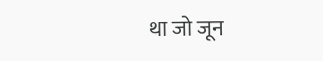था जो जून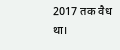2017 तक वैध था।